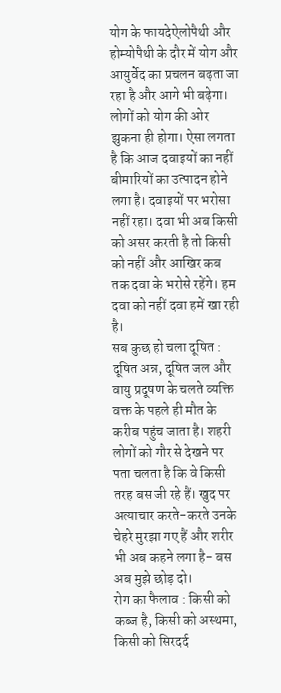योग के फायदेऐलोपैथी और होम्योपैथी के दौर में योग और आयुर्वेद का प्रचलन बढ़ता जा रहा है और आगे भी बढ़ेगा। लोगों को योग की ओर झुकना ही होगा। ऐसा लगता है कि आज दवाइयों का नहीं बीमारियों का उत्पादन होने लगा है। दवाइयों पर भरोसा नहीं रहा। दवा भी अब किसी को असर करती है तो किसी को नहीं और आखिर कब तक दवा के भरोसे रहेंगे। हम दवा को नहीं दवा हमें खा रही है।
सब कुछ हो चला दूषित : दूषित अन्न, दूषित जल और वायु प्रदूषण के चलते व्यक्ति वक्त के पहले ही मौत के करीब पहुंच जाता है। शहरी लोगों को गौर से देखने पर पता चलता है कि वे किसी तरह बस जी रहे हैं। खुद पर अत्याचार करते-करते उनके चेहरे मुरझा गए हैं और शरीर भी अब कहने लगा है- बस अब मुझे छोड़ दो।
रोग का फैलाव : किसी को कब्ज है, किसी को अस्थमा, किसी को सिरदर्द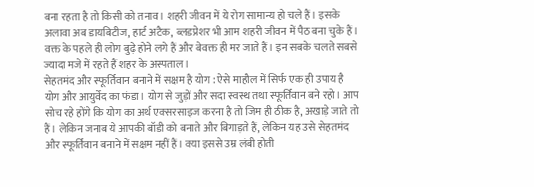बना रहता है तो किसी को तनाव। शहरी जीवन में ये रोग सामान्य हो चले हैं। इसके अलावा अब डायबिटीज, हार्ट अटैक, ब्लडप्रेशर भी आम शहरी जीवन में पैठ बना चुके हैं। वक्त के पहले ही लोग बुढ़े होने लगे हैं और बेवक्त ही मर जाते हैं। इन सबके चलते सबसे ज्यादा मजे में रहते हैं शहर के अस्पताल।
सेहतमंद और स्फूर्तिवान बनाने में सक्षम है योग : ऐसे माहौल में सिर्फ एक ही उपाय है योग और आयुर्वेद का फंडा। योग से जुड़ों और सदा स्वस्थ तथा स्फूर्तिवान बने रहो। आप सोच रहे होंगे कि योग का अर्थ एक्सरसाइज करना है तो जिम ही ठीक है, अखाड़े जाते तो हैं। लेकिन जनाब ये आपकी बॉडी को बनाते और बिगाड़ते हैं, लेकिन यह उसे सेहतमंद और स्फूर्तिवान बनाने में सक्षम नहीं हैं। क्या इससे उम्र लंबी होती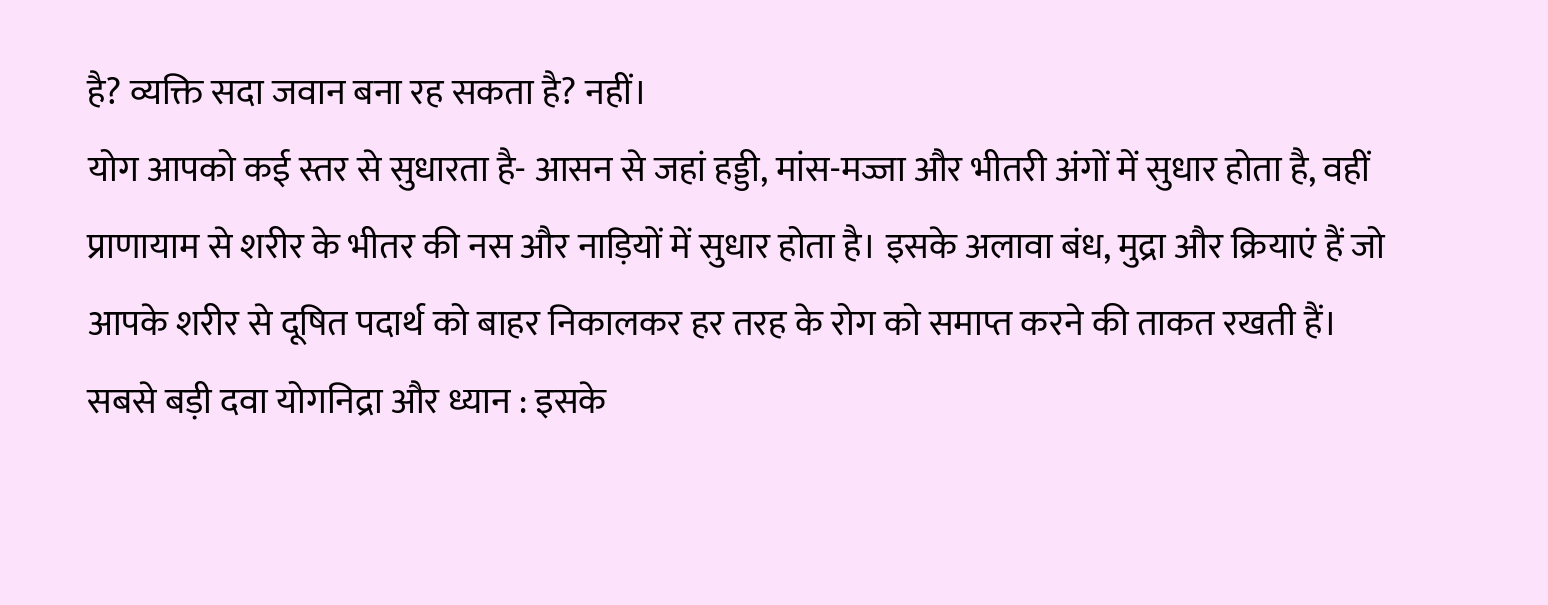है? व्यक्ति सदा जवान बना रह सकता है? नहीं।
योग आपको कई स्तर से सुधारता है- आसन से जहां हड्डी, मांस-मज्जा और भीतरी अंगों में सुधार होता है, वहीं प्राणायाम से शरीर के भीतर की नस और नाड़ियों में सुधार होता है। इसके अलावा बंध, मुद्रा और क्रियाएं हैं जो आपके शरीर से दूषित पदार्थ को बाहर निकालकर हर तरह के रोग को समाप्त करने की ताकत रखती हैं।
सबसे बड़ी दवा योगनिद्रा और ध्यान : इसके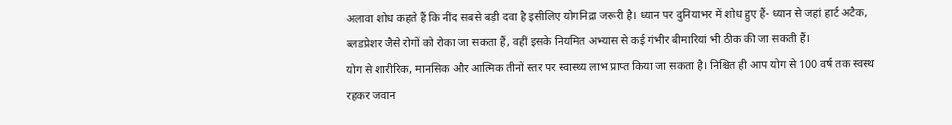अलावा शोध कहते हैं कि नींद सबसे बड़ी दवा है इसीलिए योगनिद्रा जरूरी है। ध्यान पर दुनियाभर में शोध हुए हैं- ध्यान से जहां हार्ट अटैक, ब्लडप्रेशर जैसे रोगों को रोका जा सकता हैं, वहीं इसके नियमित अभ्यास से कई गंभीर बीमारियां भी ठीक की जा सकती हैं।
योग से शारीरिक, मानसिक और आत्मिक तीनों स्तर पर स्वास्थ्य लाभ प्राप्त किया जा सकता है। निश्चित ही आप योग से 100 वर्ष तक स्वस्थ रहकर जवान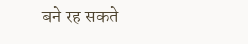बने रह सकते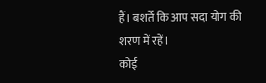हैं। बशर्ते कि आप सदा योग की शरण में रहें।
कोई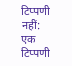टिप्पणी नहीं:
एक टिप्पणी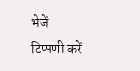भेजें
टिप्पणी करें